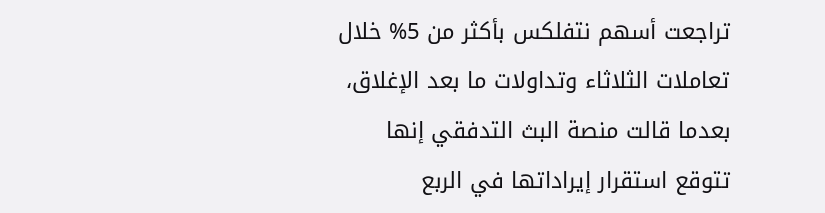تراجعت أسهم نتفلكس بأكثر من 5% خلال تعاملات الثلاثاء وتداولات ما بعد الإغلاق، بعدما قالت منصة البث التدفقي إنها تتوقع استقرار إيراداتها في الربع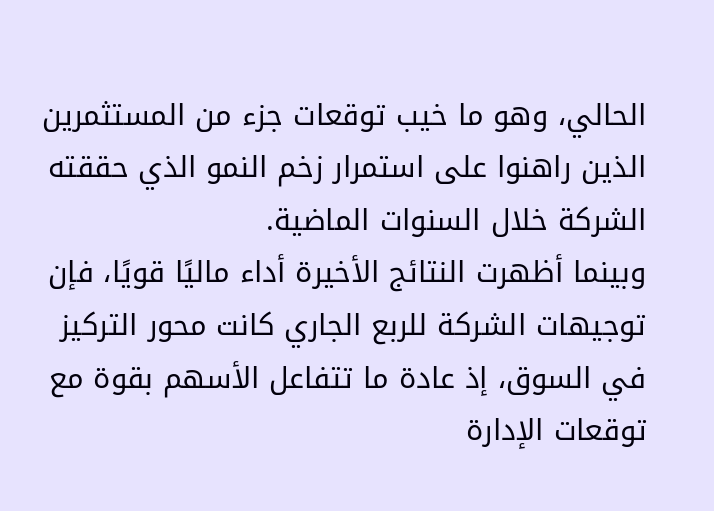الحالي، وهو ما خيب توقعات جزء من المستثمرين الذين راهنوا على استمرار زخم النمو الذي حققته الشركة خلال السنوات الماضية.
وبينما أظهرت النتائج الأخيرة أداء ماليًا قويًا، فإن توجيهات الشركة للربع الجاري كانت محور التركيز في السوق، إذ عادة ما تتفاعل الأسهم بقوة مع توقعات الإدارة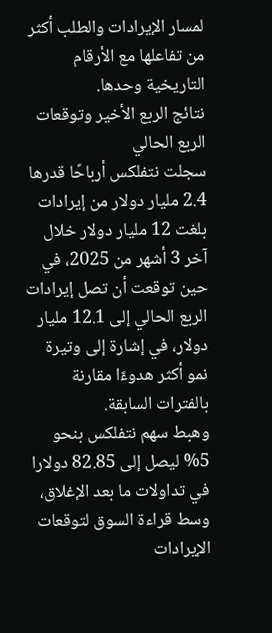لمسار الإيرادات والطلب أكثر من تفاعلها مع الأرقام التاريخية وحدها.
نتائج الربع الأخير وتوقعات الربع الحالي
سجلت نتفلكس أرباحًا قدرها 2.4 مليار دولار من إيرادات بلغت 12 مليار دولار خلال آخر 3 أشهر من 2025، في حين توقعت أن تصل إيرادات الربع الحالي إلى 12.1 مليار دولار، في إشارة إلى وتيرة نمو أكثر هدوءًا مقارنة بالفترات السابقة.
وهبط سهم نتفلكس بنحو 5% ليصل إلى 82.85 دولارا في تداولات ما بعد الإغلاق، وسط قراءة السوق لتوقعات الإيرادات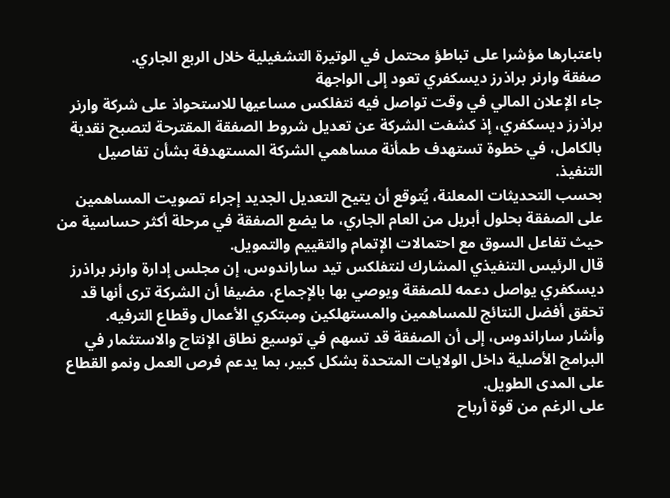باعتبارها مؤشرا على تباطؤ محتمل في الوتيرة التشغيلية خلال الربع الجاري.
صفقة وارنر براذرز ديسكفري تعود إلى الواجهة
جاء الإعلان المالي في وقت تواصل فيه نتفلكس مساعيها للاستحواذ على شركة وارنر براذرز ديسكفري، إذ كشفت الشركة عن تعديل شروط الصفقة المقترحة لتصبح نقدية بالكامل، في خطوة تستهدف طمأنة مساهمي الشركة المستهدفة بشأن تفاصيل التنفيذ.
بحسب التحديثات المعلنة، يُتوقع أن يتيح التعديل الجديد إجراء تصويت المساهمين على الصفقة بحلول أبريل من العام الجاري، ما يضع الصفقة في مرحلة أكثر حساسية من حيث تفاعل السوق مع احتمالات الإتمام والتقييم والتمويل.
قال الرئيس التنفيذي المشارك لنتفلكس تيد ساراندوس، إن مجلس إدارة وارنر براذرز ديسكفري يواصل دعمه للصفقة ويوصي بها بالإجماع، مضيفا أن الشركة ترى أنها قد تحقق أفضل النتائج للمساهمين والمستهلكين ومبتكري الأعمال وقطاع الترفيه.
وأشار ساراندوس، إلى أن الصفقة قد تسهم في توسيع نطاق الإنتاج والاستثمار في البرامج الأصلية داخل الولايات المتحدة بشكل كبير، بما يدعم فرص العمل ونمو القطاع على المدى الطويل.
على الرغم من قوة أرباح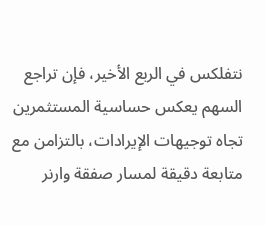نتفلكس في الربع الأخير، فإن تراجع السهم يعكس حساسية المستثمرين تجاه توجيهات الإيرادات، بالتزامن مع متابعة دقيقة لمسار صفقة وارنر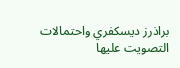براذرز ديسكفري واحتمالات التصويت عليها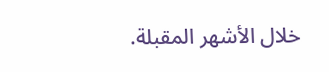خلال الأشهر المقبلة.